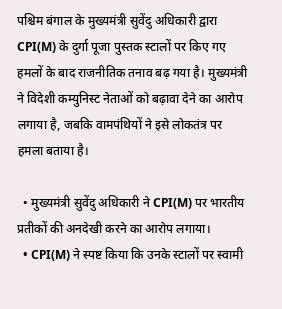पश्चिम बंगाल के मुख्यमंत्री सुवेंदु अधिकारी द्वारा CPI(M) के दुर्गा पूजा पुस्तक स्टालों पर किए गए हमलों के बाद राजनीतिक तनाव बढ़ गया है। मुख्यमंत्री ने विदेशी कम्युनिस्ट नेताओं को बढ़ावा देने का आरोप लगाया है, जबकि वामपंथियों ने इसे लोकतंत्र पर हमला बताया है।

  • मुख्यमंत्री सुवेंदु अधिकारी ने CPI(M) पर भारतीय प्रतीकों की अनदेखी करने का आरोप लगाया।
  • CPI(M) ने स्पष्ट किया कि उनके स्टालों पर स्वामी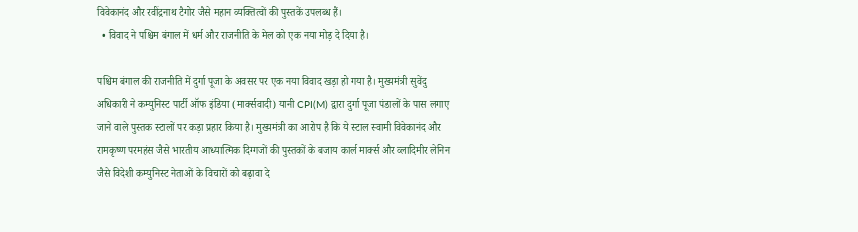विवेकानंद और रवींद्रनाथ टैगोर जैसे महान व्यक्तित्वों की पुस्तकें उपलब्ध हैं।
  • विवाद ने पश्चिम बंगाल में धर्म और राजनीति के मेल को एक नया मोड़ दे दिया है।

पश्चिम बंगाल की राजनीति में दुर्गा पूजा के अवसर पर एक नया विवाद खड़ा हो गया है। मुख्यमंत्री सुवेंदु अधिकारी ने कम्युनिस्ट पार्टी ऑफ इंडिया (मार्क्सवादी) यानी CPI(M) द्वारा दुर्गा पूजा पंडालों के पास लगाए जाने वाले पुस्तक स्टालों पर कड़ा प्रहार किया है। मुख्यमंत्री का आरोप है कि ये स्टाल स्वामी विवेकानंद और रामकृष्ण परमहंस जैसे भारतीय आध्यात्मिक दिग्गजों की पुस्तकों के बजाय कार्ल मार्क्स और व्लादिमीर लेनिन जैसे विदेशी कम्युनिस्ट नेताओं के विचारों को बढ़ावा दे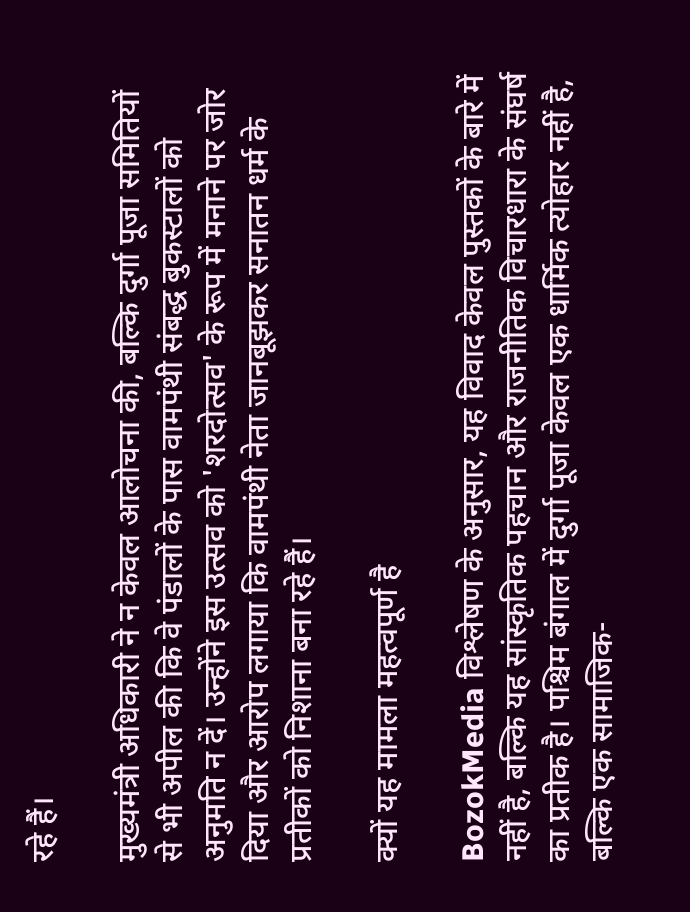रहे हैं।

मुख्यमंत्री अधिकारी ने न केवल आलोचना की, बल्कि दुर्गा पूजा समितियों से भी अपील की कि वे पंडालों के पास वामपंथी संबद्ध बुकस्टालों को अनुमति न दें। उन्होंने इस उत्सव को 'शरदोत्सव' के रूप में मनाने पर जोर दिया और आरोप लगाया कि वामपंथी नेता जानबूझकर सनातन धर्म के प्रतीकों को निशाना बना रहे हैं।

क्यों यह मामला महत्वपूर्ण है

BozokMedia विश्लेषण के अनुसार, यह विवाद केवल पुस्तकों के बारे में नहीं है, बल्कि यह सांस्कृतिक पहचान और राजनीतिक विचारधारा के संघर्ष का प्रतीक है। पश्चिम बंगाल में दुर्गा पूजा केवल एक धार्मिक त्योहार नहीं है, बल्कि एक सामाजिक-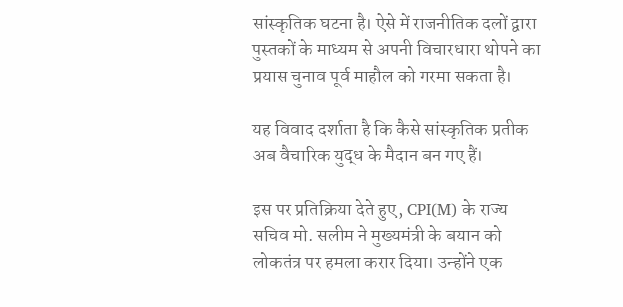सांस्कृतिक घटना है। ऐसे में राजनीतिक दलों द्वारा पुस्तकों के माध्यम से अपनी विचारधारा थोपने का प्रयास चुनाव पूर्व माहौल को गरमा सकता है।

यह विवाद दर्शाता है कि कैसे सांस्कृतिक प्रतीक अब वैचारिक युद्ध के मैदान बन गए हैं।

इस पर प्रतिक्रिया देते हुए, CPI(M) के राज्य सचिव मो. सलीम ने मुख्यमंत्री के बयान को लोकतंत्र पर हमला करार दिया। उन्होंने एक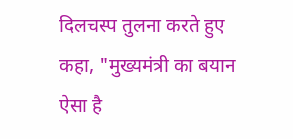दिलचस्प तुलना करते हुए कहा, "मुख्यमंत्री का बयान ऐसा है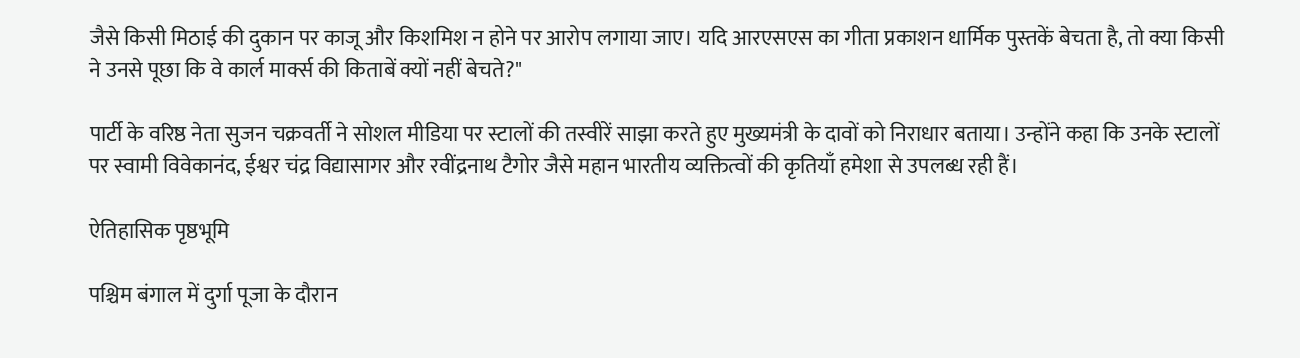जैसे किसी मिठाई की दुकान पर काजू और किशमिश न होने पर आरोप लगाया जाए। यदि आरएसएस का गीता प्रकाशन धार्मिक पुस्तकें बेचता है, तो क्या किसी ने उनसे पूछा कि वे कार्ल मार्क्स की किताबें क्यों नहीं बेचते?"

पार्टी के वरिष्ठ नेता सुजन चक्रवर्ती ने सोशल मीडिया पर स्टालों की तस्वीरें साझा करते हुए मुख्यमंत्री के दावों को निराधार बताया। उन्होंने कहा कि उनके स्टालों पर स्वामी विवेकानंद, ईश्वर चंद्र विद्यासागर और रवींद्रनाथ टैगोर जैसे महान भारतीय व्यक्तित्वों की कृतियाँ हमेशा से उपलब्ध रही हैं।

ऐतिहासिक पृष्ठभूमि

पश्चिम बंगाल में दुर्गा पूजा के दौरान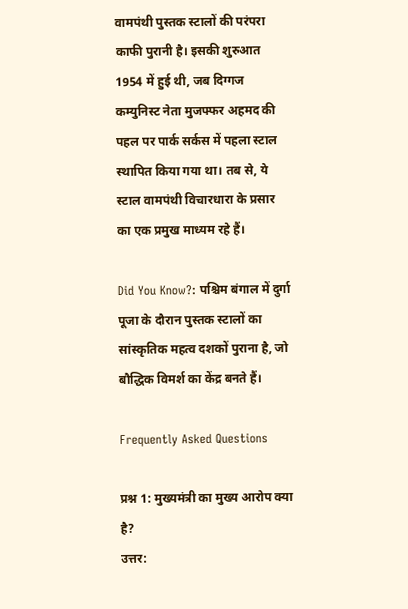वामपंथी पुस्तक स्टालों की परंपरा काफी पुरानी है। इसकी शुरुआत 1954 में हुई थी, जब दिग्गज कम्युनिस्ट नेता मुजफ्फर अहमद की पहल पर पार्क सर्कस में पहला स्टाल स्थापित किया गया था। तब से, ये स्टाल वामपंथी विचारधारा के प्रसार का एक प्रमुख माध्यम रहे हैं।

Did You Know?: पश्चिम बंगाल में दुर्गा पूजा के दौरान पुस्तक स्टालों का सांस्कृतिक महत्व दशकों पुराना है, जो बौद्धिक विमर्श का केंद्र बनते हैं।

Frequently Asked Questions

प्रश्न 1: मुख्यमंत्री का मुख्य आरोप क्या है?
उत्तर: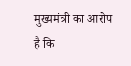मुख्यमंत्री का आरोप है कि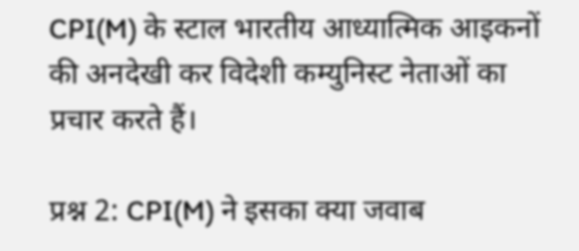CPI(M) के स्टाल भारतीय आध्यात्मिक आइकनों की अनदेखी कर विदेशी कम्युनिस्ट नेताओं का प्रचार करते हैं।

प्रश्न 2: CPI(M) ने इसका क्या जवाब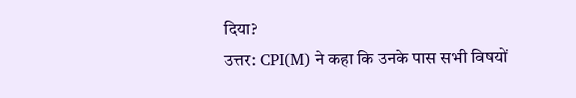दिया?
उत्तर: CPI(M) ने कहा कि उनके पास सभी विषयों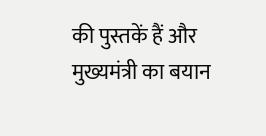की पुस्तकें हैं और मुख्यमंत्री का बयान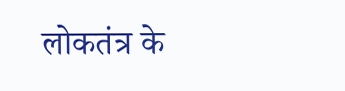लोकतंत्र के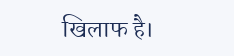खिलाफ है।